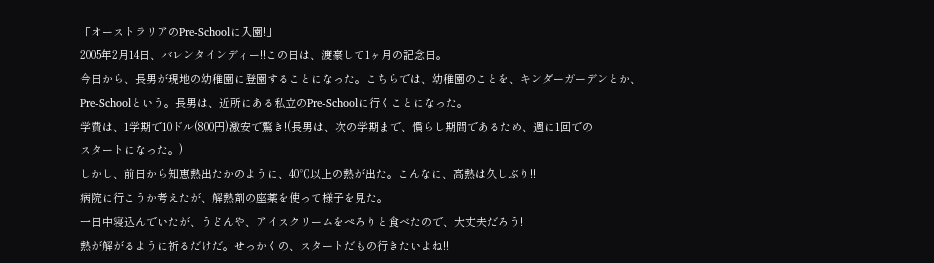「オーストラリアのPre-Schoolに入園!」
2005年2月14日、バレンタインディー!!この日は、渡豪して1ヶ月の記念日。
今日から、長男が現地の幼稚園に登園することになった。こちらでは、幼稚園のことを、キンダーガーデンとか、
Pre-Schoolという。長男は、近所にある私立のPre-Schoolに行くことになった。
学費は、1学期で10ドル(800円)激安で驚き!(長男は、次の学期まで、慣らし期間であるため、週に1回での
スタートになった。)
しかし、前日から知恵熱出たかのように、40℃以上の熱が出た。こんなに、高熱は久しぶり!!
病院に行こうか考えたが、解熱剤の座薬を使って様子を見た。
一日中寝込んでいたが、うどんや、アイスクリームをぺろりと食べたので、大丈夫だろう!
熱が解がるように祈るだけだ。せっかくの、スタートだもの行きたいよね!!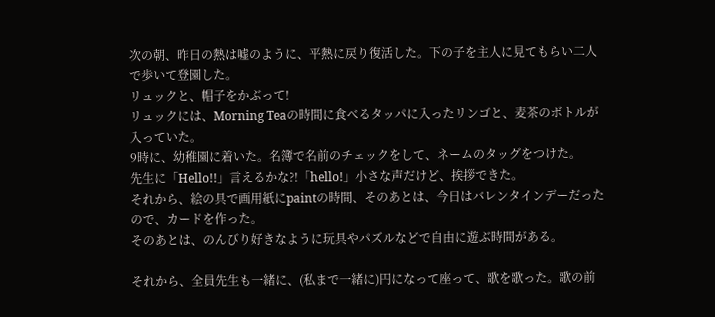次の朝、昨日の熱は嘘のように、平熱に戻り復活した。下の子を主人に見てもらい二人で歩いて登園した。
リュックと、帽子をかぶって!
リュックには、Morning Teaの時間に食べるタッパに入ったリンゴと、麦茶のボトルが入っていた。
9時に、幼稚園に着いた。名簿で名前のチェックをして、ネームのタッグをつけた。
先生に「Hello!!」言えるかな?!「hello!」小さな声だけど、挨拶できた。
それから、絵の具で画用紙にpaintの時間、そのあとは、今日はバレンタインデーだったので、カードを作った。
そのあとは、のんびり好きなように玩具やパズルなどで自由に遊ぶ時間がある。

それから、全員先生も一緒に、(私まで一緒に)円になって座って、歌を歌った。歌の前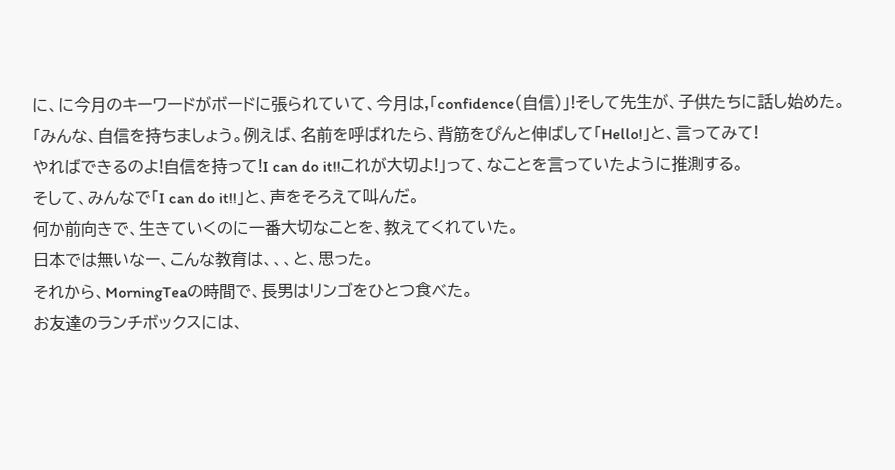に、に今月のキーワードがボードに張られていて、今月は,「confidence(自信)」!そして先生が、子供たちに話し始めた。
「みんな、自信を持ちましょう。例えば、名前を呼ばれたら、背筋をぴんと伸ばして「Hello!」と、言ってみて!
やればできるのよ!自信を持って!I can do it!!これが大切よ!」って、なことを言っていたように推測する。
そして、みんなで「I can do it!!」と、声をそろえて叫んだ。
何か前向きで、生きていくのに一番大切なことを、教えてくれていた。
日本では無いなー、こんな教育は、、、と、思った。
それから、MorningTeaの時間で、長男はリンゴをひとつ食べた。
お友達のランチボックスには、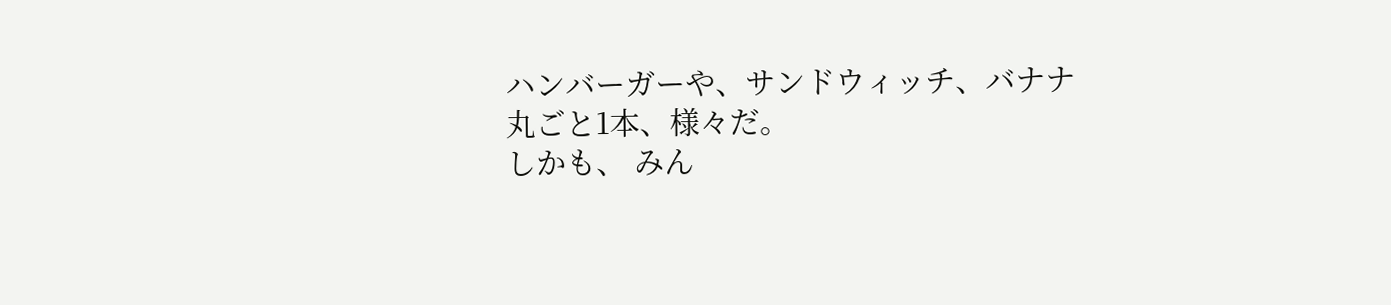ハンバーガーや、サンドウィッチ、バナナ丸ごと1本、様々だ。
しかも、 みん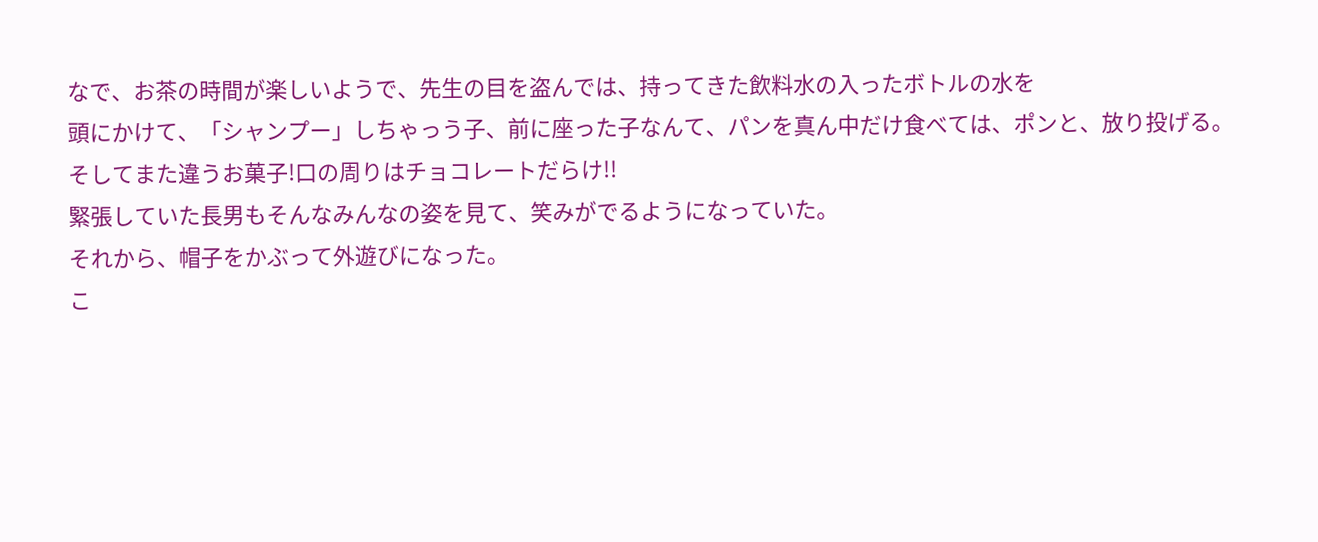なで、お茶の時間が楽しいようで、先生の目を盗んでは、持ってきた飲料水の入ったボトルの水を
頭にかけて、「シャンプー」しちゃっう子、前に座った子なんて、パンを真ん中だけ食べては、ポンと、放り投げる。
そしてまた違うお菓子!口の周りはチョコレートだらけ!!
緊張していた長男もそんなみんなの姿を見て、笑みがでるようになっていた。
それから、帽子をかぶって外遊びになった。
こ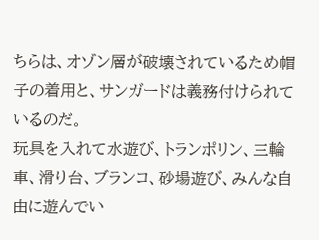ちらは、オゾン層が破壊されているため帽子の着用と、サンガードは義務付けられているのだ。
玩具を入れて水遊び、トランポリン、三輪車、滑り台、ブランコ、砂場遊び、みんな自由に遊んでい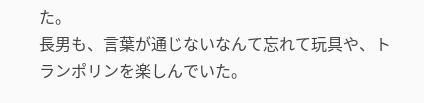た。
長男も、言葉が通じないなんて忘れて玩具や、トランポリンを楽しんでいた。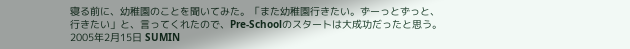寝る前に、幼稚園のことを聞いてみた。「また幼稚園行きたい。ずーっとずっと、行きたい」と、言ってくれたので、Pre-Schoolのスタートは大成功だったと思う。
2005年2月15日 SUMIN